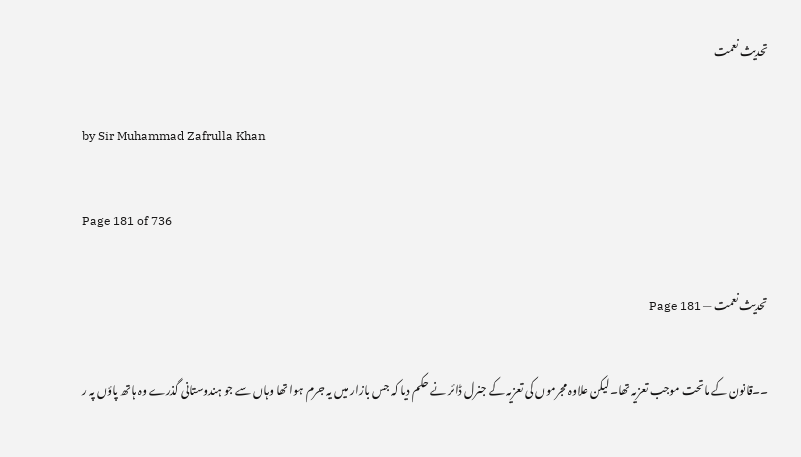تحدیث نعمت

by Sir Muhammad Zafrulla Khan

Page 181 of 736

تحدیث نعمت — Page 181

۔۔قانون کے ماتحت موجب تعزیہ تھا۔لیکن علاوہ مجرموں کی تعزیہ کے جنرل ڈائر نے حکم دیا کہ جس بازار میں یہ جرم ہوا تھا وہاں سے جو ہندوستانی گذرے وہ ہاتھ پاؤں پہ ر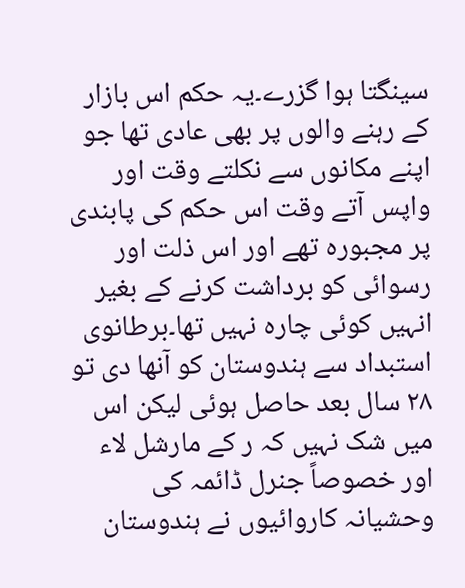سینگتا ہوا گزرے۔یہ حکم اس بازار کے رہنے والوں پر بھی عادی تھا جو اپنے مکانوں سے نکلتے وقت اور واپس آتے وقت اس حکم کی پابندی پر مجبورہ تھے اور اس ذلت اور رسوائی کو برداشت کرنے کے بغیر انہیں کوئی چارہ نہیں تھا۔برطانوی استبداد سے ہندوستان کو آنها دی تو ۲۸ سال بعد حاصل ہوئی لیکن اس میں شک نہیں کہ ر کے مارشل لاء اور خصوصاً جنرل ڈائمہ کی وحشیانہ کاروائیوں نے ہندوستان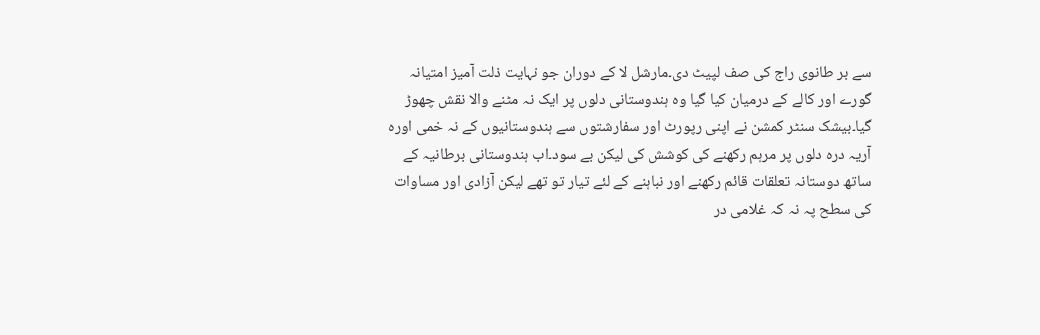سے بر طانوی راج کی صف لپیٹ دی۔مارشل لا کے دوران جو نہایت ذلت آمیز امتیانہ گورے اور کالے کے درمیان کیا گیا وہ ہندوستانی دلوں پر ایک نہ مٹنے والا نقش چھوڑ گیا۔بیشک سنٹر کمشن نے اپنی رپورٹ اور سفارشتوں سے ہندوستانیوں کے نہ خمی اورہ آریہ درہ دلوں پر مرہم رکھنے کی کوشش کی لیکن بے سود۔اب ہندوستانی برطانیہ کے ساتھ دوستانہ تعلقات قائم رکھنے اور نباہنے کے لئے تیار تو تھے لیکن آزادی اور مساوات کی سطح پہ نہ کہ غلامی در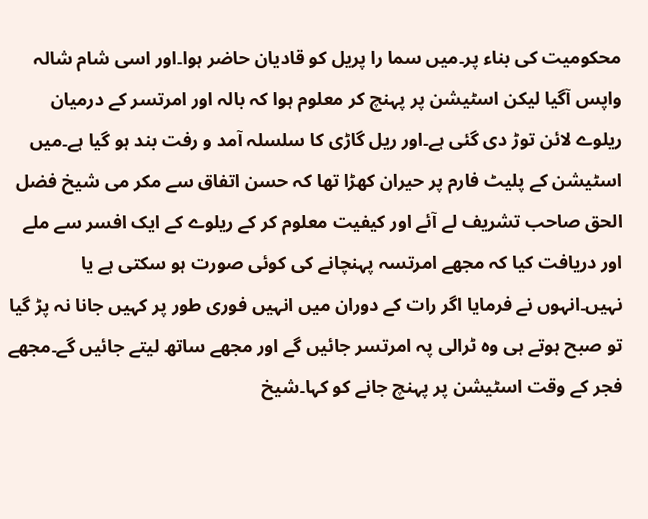محکومیت کی بناء پر۔میں سما را پریل کو قادیان حاضر ہوا۔اور اسی شام شالہ واپس آگیا لیکن اسٹیشن پر پہنچ کر معلوم ہوا کہ بالہ اور امرتسر کے درمیان ریلوے لائن توڑ دی گئی ہے۔اور ریل گاڑی کا سلسلہ آمد و رفت بند ہو گیا ہے۔میں اسٹیشن کے پلیٹ فارم پر حیران کھڑا تھا کہ حسن اتفاق سے مکر می شیخ فضل الحق صاحب تشریف لے آئے اور کیفیت معلوم کر کے ریلوے کے ایک افسر سے ملے اور دریافت کیا کہ مجھے امرتسہ پہنچانے کی کوئی صورت ہو سکتی ہے یا نہیں۔انہوں نے فرمایا اگر رات کے دوران میں انہیں فوری طور پر کہیں جانا نہ پڑ گیا تو صبح ہوتے ہی وہ ٹرالی پہ امرتسر جائیں گے اور مجھے ساتھ لیتے جائیں گے۔مجھے فجر کے وقت اسٹیشن پر پہنچ جانے کو کہا۔شیخ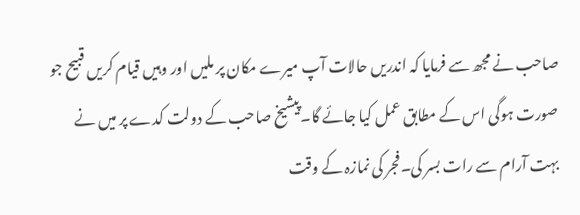صاحب نے مجھ سے فرمایا کہ اندریں حالات آپ میرے مکان پر ملیں اور وہیں قیام کریں قبیح جو صورت ہوگی اس کے مطابق عمل کیا جائے گا۔پیشیخ صاحب کے دولت کدے پر میں نے بہت آرام سے رات بسر کی۔فجر کی نمازہ کے وقت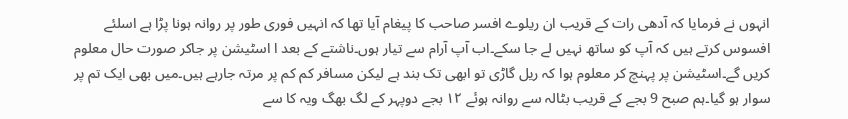انہوں نے فرمایا کہ آدھی رات کے قریب ان ریلوے افسر صاحب کا پیغام آیا تھا کہ انہیں فوری طور پر روانہ ہونا پڑا ہے اسلئے افسوس کرتے ہیں کہ آپ کو ساتھ نہیں لے جا سکے۔اب آپ آرام سے تیار ہوں۔ناشتے کے بعد ا اسٹیشن پر جاکر صورت حال معلوم کریں گے۔اسٹیشن پر پہنچ کر معلوم ہوا کہ ریل گاڑی تو ابھی تک بند ہے لیکن مسافر کم کم پر مرتہ جارہے ہیں۔میں بھی ایک تم پر سوار ہو گیا۔ہم صبح 9 بجے کے قریب بٹالہ سے روانہ ہوئے ۱۲ بجے دوپہر کے لگ بھگ ویہ کا سے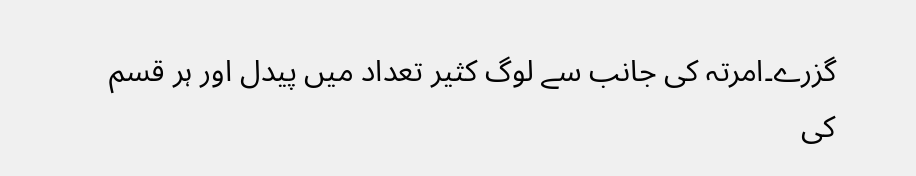گزرے۔امرتہ کی جانب سے لوگ کثیر تعداد میں پیدل اور ہر قسم کی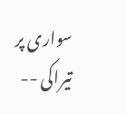سواری پر تیراکی --